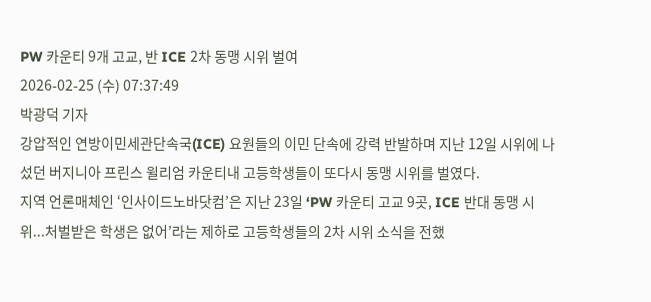PW 카운티 9개 고교, 반 ICE 2차 동맹 시위 벌여
2026-02-25 (수) 07:37:49
박광덕 기자
강압적인 연방이민세관단속국(ICE) 요원들의 이민 단속에 강력 반발하며 지난 12일 시위에 나섰던 버지니아 프린스 윌리엄 카운티내 고등학생들이 또다시 동맹 시위를 벌였다.
지역 언론매체인 ‘인사이드노바닷컴’은 지난 23일 ‘PW 카운티 고교 9곳, ICE 반대 동맹 시위...처벌받은 학생은 없어’라는 제하로 고등학생들의 2차 시위 소식을 전했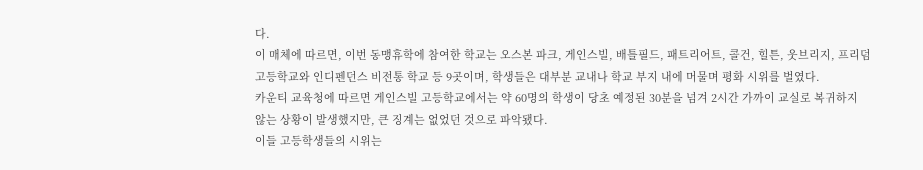다.
이 매체에 따르면, 이번 동맹휴학에 참여한 학교는 오스본 파크, 게인스빌, 배틀필드, 패트리어트, 콜건, 힐튼, 웃브리지, 프리덤 고등학교와 인디펜던스 비전통 학교 등 9곳이며, 학생들은 대부분 교내나 학교 부지 내에 머물며 평화 시위를 벌였다.
카운티 교육청에 따르면 게인스빌 고등학교에서는 약 60명의 학생이 당초 예정된 30분을 넘겨 2시간 가까이 교실로 복귀하지 않는 상황이 발생했지만, 큰 징계는 없었던 것으로 파악됐다.
이들 고등학생들의 시위는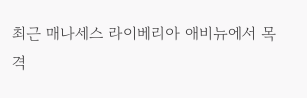최근 매나세스 라이베리아 애비뉴에서 목격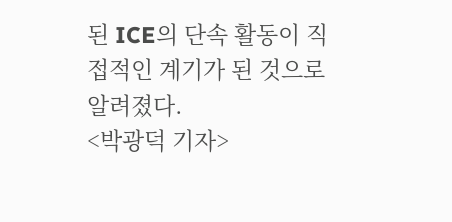된 ICE의 단속 활동이 직접적인 계기가 된 것으로 알려졌다.
<박광덕 기자>